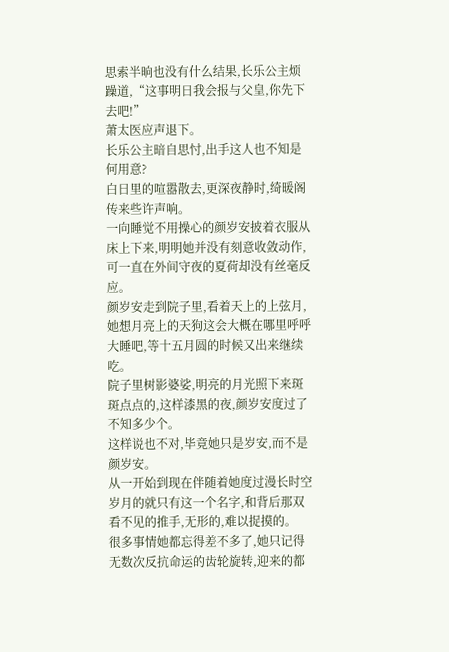思索半晌也没有什么结果,长乐公主烦躁道,“这事明日我会报与父皇,你先下去吧!”
萧太医应声退下。
长乐公主暗自思忖,出手这人也不知是何用意?
白日里的喧嚣散去,更深夜静时,绮暖阁传来些许声响。
一向睡觉不用操心的颜岁安披着衣服从床上下来,明明她并没有刻意收敛动作,可一直在外间守夜的夏荷却没有丝毫反应。
颜岁安走到院子里,看着天上的上弦月,她想月亮上的天狗这会大概在哪里呼呼大睡吧,等十五月圆的时候又出来继续吃。
院子里树影婆娑,明亮的月光照下来斑斑点点的,这样漆黑的夜,颜岁安度过了不知多少个。
这样说也不对,毕竟她只是岁安,而不是颜岁安。
从一开始到现在伴随着她度过漫长时空岁月的就只有这一个名字,和背后那双看不见的推手,无形的,难以捉摸的。
很多事情她都忘得差不多了,她只记得无数次反抗命运的齿轮旋转,迎来的都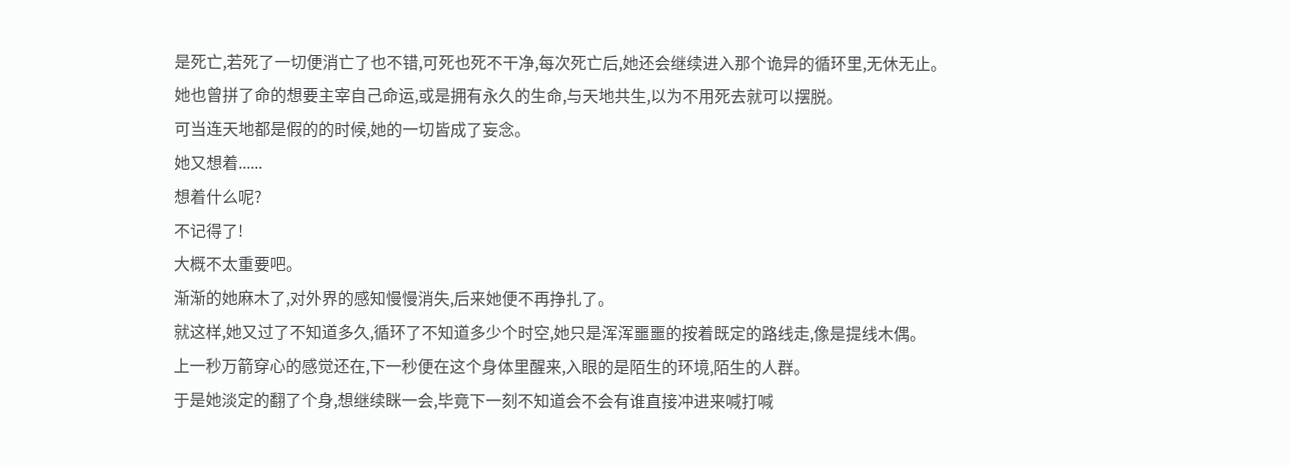是死亡,若死了一切便消亡了也不错,可死也死不干净,每次死亡后,她还会继续进入那个诡异的循环里,无休无止。
她也曾拼了命的想要主宰自己命运,或是拥有永久的生命,与天地共生,以为不用死去就可以摆脱。
可当连天地都是假的的时候,她的一切皆成了妄念。
她又想着......
想着什么呢?
不记得了!
大概不太重要吧。
渐渐的她麻木了,对外界的感知慢慢消失,后来她便不再挣扎了。
就这样,她又过了不知道多久,循环了不知道多少个时空,她只是浑浑噩噩的按着既定的路线走,像是提线木偶。
上一秒万箭穿心的感觉还在,下一秒便在这个身体里醒来,入眼的是陌生的环境,陌生的人群。
于是她淡定的翻了个身,想继续眯一会,毕竟下一刻不知道会不会有谁直接冲进来喊打喊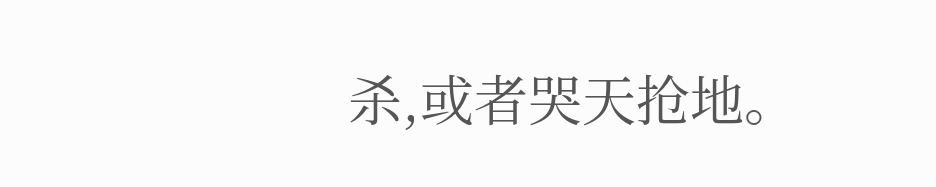杀,或者哭天抢地。